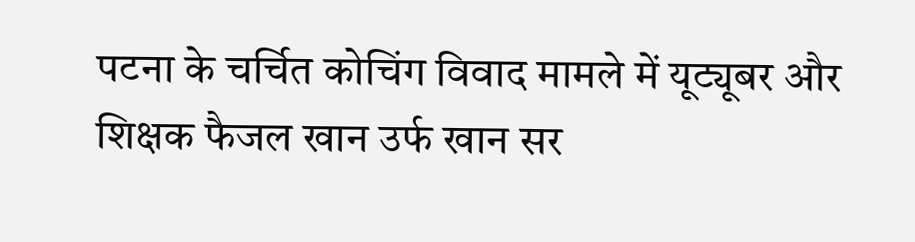पटना के चर्चित कोचिंग विवाद मामले में यूट्यूबर और शिक्षक फैजल खान उर्फ खान सर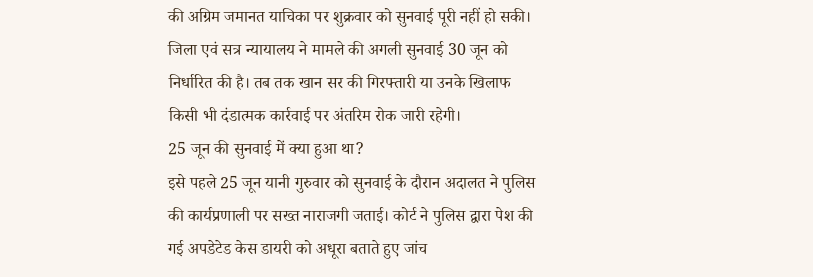की अग्रिम जमानत याचिका पर शुक्रवार को सुनवाई पूरी नहीं हो सकी। जिला एवं सत्र न्यायालय ने मामले की अगली सुनवाई 30 जून को निर्धारित की है। तब तक खान सर की गिरफ्तारी या उनके खिलाफ किसी भी दंडात्मक कार्रवाई पर अंतरिम रोक जारी रहेगी।
25 जून की सुनवाई में क्या हुआ था?
इसे पहले 25 जून यानी गुरुवार को सुनवाई के दौरान अदालत ने पुलिस की कार्यप्रणाली पर सख्त नाराजगी जताई। कोर्ट ने पुलिस द्वारा पेश की गई अपडेटेड केस डायरी को अधूरा बताते हुए जांच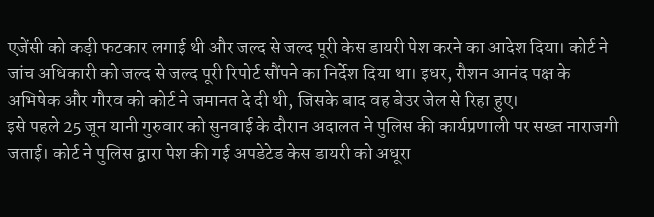एजेंसी को कड़ी फटकार लगाई थी और जल्द से जल्द पूरी केस डायरी पेश करने का आदेश दिया। कोर्ट ने जांच अधिकारी को जल्द से जल्द पूरी रिपोर्ट सौंपने का निर्देश दिया था। इधर, रौशन आनंद पक्ष के अभिषेक और गौरव को कोर्ट ने जमानत दे दी थी, जिसके बाद वह बेउर जेल से रिहा हुए।
इसे पहले 25 जून यानी गुरुवार को सुनवाई के दौरान अदालत ने पुलिस की कार्यप्रणाली पर सख्त नाराजगी जताई। कोर्ट ने पुलिस द्वारा पेश की गई अपडेटेड केस डायरी को अधूरा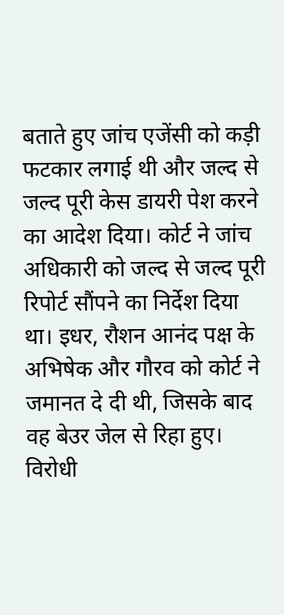बताते हुए जांच एजेंसी को कड़ी फटकार लगाई थी और जल्द से जल्द पूरी केस डायरी पेश करने का आदेश दिया। कोर्ट ने जांच अधिकारी को जल्द से जल्द पूरी रिपोर्ट सौंपने का निर्देश दिया था। इधर, रौशन आनंद पक्ष के अभिषेक और गौरव को कोर्ट ने जमानत दे दी थी, जिसके बाद वह बेउर जेल से रिहा हुए।
विरोधी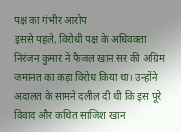पक्ष का गंभीर आरोप
इससे पहले, विरोधी पक्ष के अधिवक्ता निरंजन कुमार ने फैजल खान सर की अग्रिम जमानत का कड़ा विरोध किया था। उन्होंने अदालत के सामने दलील दी थी कि इस पूरे विवाद और कथित साजिश खान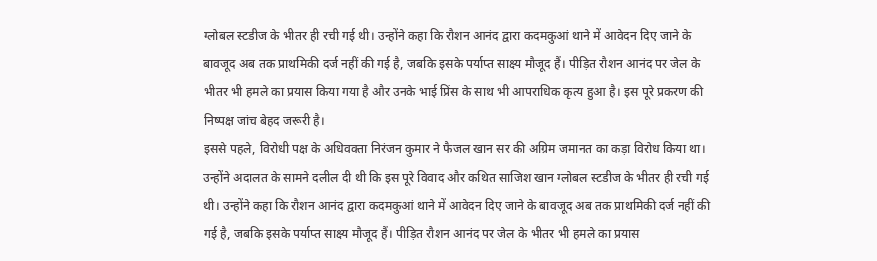ग्लोबल स्टडीज के भीतर ही रची गई थी। उन्होंने कहा कि रौशन आनंद द्वारा कदमकुआं थाने में आवेदन दिए जाने के बावजूद अब तक प्राथमिकी दर्ज नहीं की गई है, जबकि इसके पर्याप्त साक्ष्य मौजूद हैं। पीड़ित रौशन आनंद पर जेल के भीतर भी हमले का प्रयास किया गया है और उनके भाई प्रिंस के साथ भी आपराधिक कृत्य हुआ है। इस पूरे प्रकरण की निष्पक्ष जांच बेहद जरूरी है।
इससे पहले, विरोधी पक्ष के अधिवक्ता निरंजन कुमार ने फैजल खान सर की अग्रिम जमानत का कड़ा विरोध किया था। उन्होंने अदालत के सामने दलील दी थी कि इस पूरे विवाद और कथित साजिश खान ग्लोबल स्टडीज के भीतर ही रची गई थी। उन्होंने कहा कि रौशन आनंद द्वारा कदमकुआं थाने में आवेदन दिए जाने के बावजूद अब तक प्राथमिकी दर्ज नहीं की गई है, जबकि इसके पर्याप्त साक्ष्य मौजूद हैं। पीड़ित रौशन आनंद पर जेल के भीतर भी हमले का प्रयास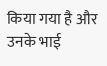किया गया है और उनके भाई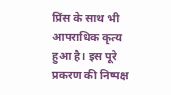प्रिंस के साथ भी आपराधिक कृत्य हुआ है। इस पूरे प्रकरण की निष्पक्ष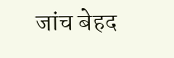जांच बेहद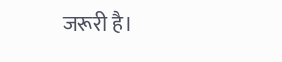जरूरी है।